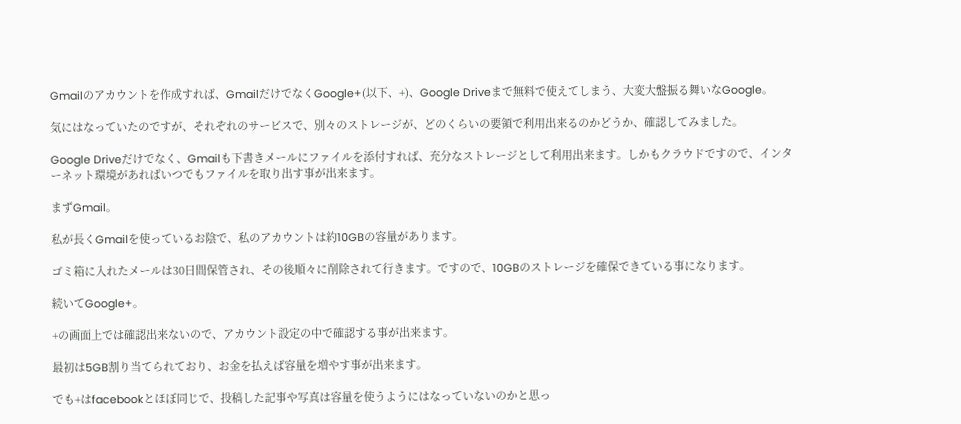Gmailのアカウントを作成すれば、GmailだけでなくGoogle+(以下、+)、Google Driveまで無料で使えてしまう、大変大盤振る舞いなGoogle。

気にはなっていたのですが、それぞれのサービスで、別々のストレージが、どのくらいの要領で利用出来るのかどうか、確認してみました。

Google Driveだけでなく、Gmailも下書きメールにファイルを添付すれば、充分なストレージとして利用出来ます。しかもクラウドですので、インターネット環境があればいつでもファイルを取り出す事が出来ます。

まずGmail。

私が長くGmailを使っているお陰で、私のアカウントは約10GBの容量があります。

ゴミ箱に入れたメールは30日間保管され、その後順々に削除されて行きます。ですので、10GBのストレージを確保できている事になります。

続いてGoogle+。

+の画面上では確認出来ないので、アカウント設定の中で確認する事が出来ます。

最初は5GB割り当てられており、お金を払えば容量を増やす事が出来ます。

でも+はfacebookとほぼ同じで、投稿した記事や写真は容量を使うようにはなっていないのかと思っ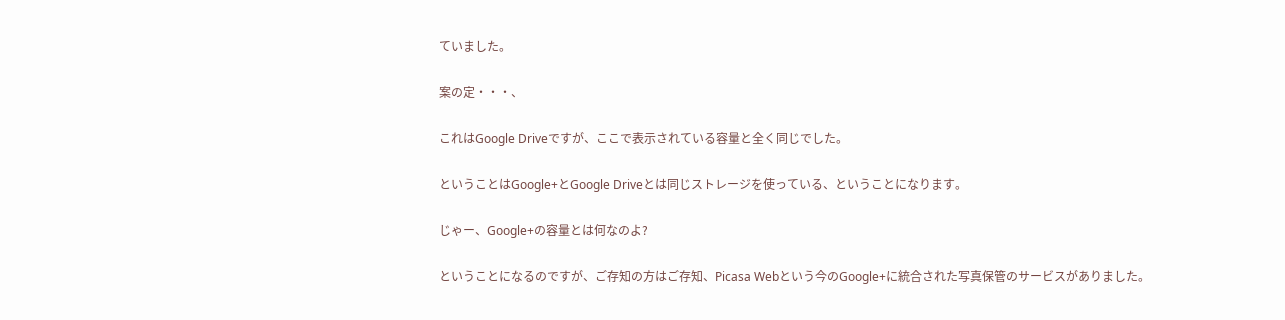ていました。

案の定・・・、

これはGoogle Driveですが、ここで表示されている容量と全く同じでした。

ということはGoogle+とGoogle Driveとは同じストレージを使っている、ということになります。

じゃー、Google+の容量とは何なのよ?

ということになるのですが、ご存知の方はご存知、Picasa Webという今のGoogle+に統合された写真保管のサービスがありました。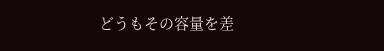どうもその容量を差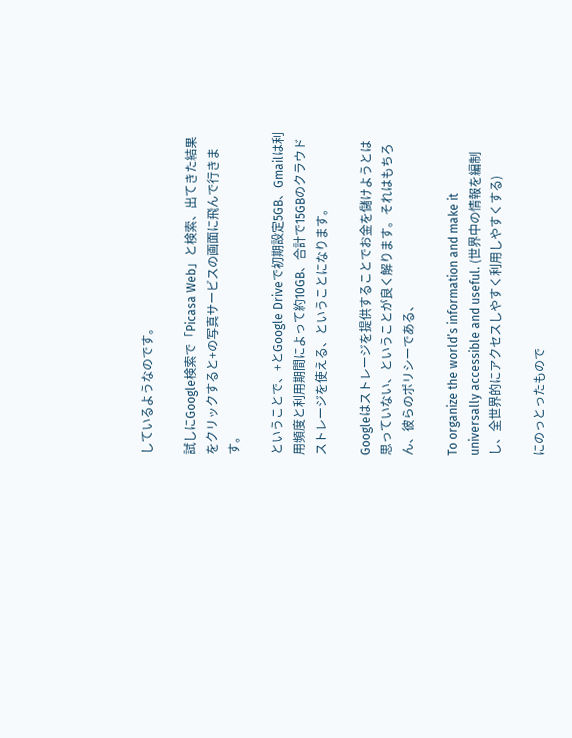しているようなのです。

試しにGoogle検索で「Picasa Web」と検索、出てきた結果をクリックすると+の写真サービスの画面に飛んで行きます。

ということで、+とGoogle Driveで初期設定5GB、Gmailは利用頻度と利用期間によって約10GB、合計で15GBのクラウドストレージを使える、ということになります。

Googleはストレージを提供することでお金を儲けようとは思っていない、ということが良く解ります。それはもちろん、彼らのポリシーである、

To organize the world’s information and make it universally accessible and useful. (世界中の情報を編制し、全世界的にアクセスしやすく利用しやすくする)

にのっとったもので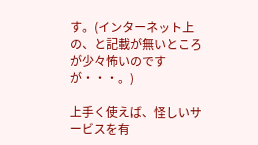す。(インターネット上の、と記載が無いところが少々怖いのですが・・・。)

上手く使えば、怪しいサービスを有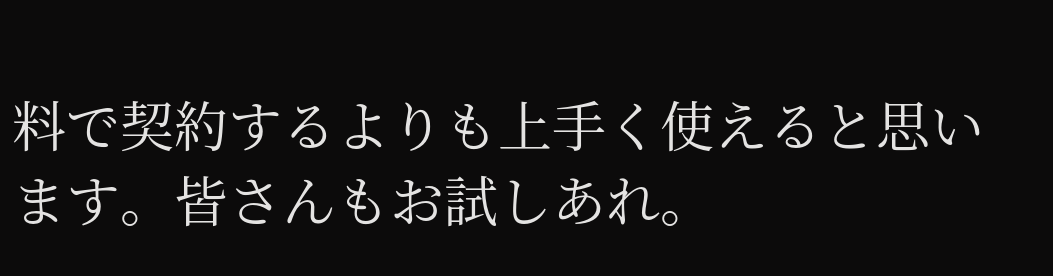料で契約するよりも上手く使えると思います。皆さんもお試しあれ。